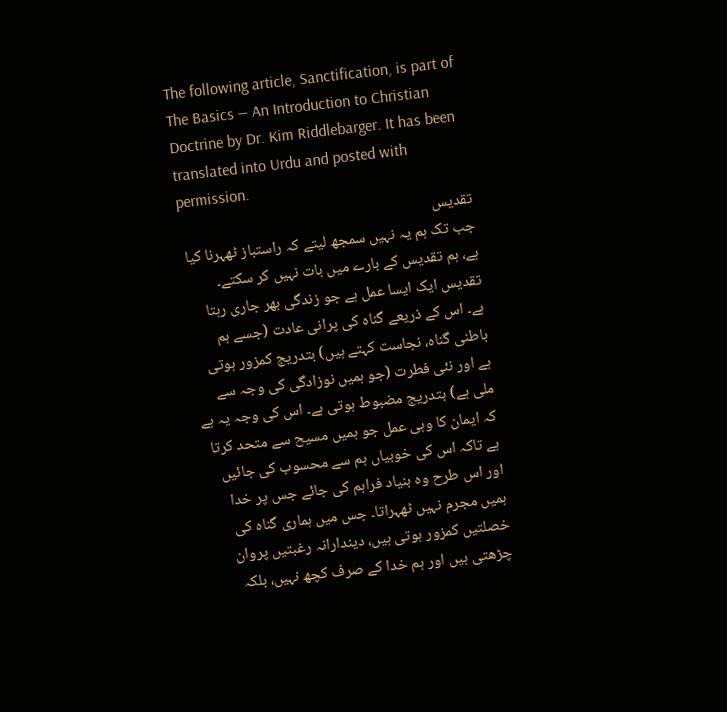The following article, Sanctification, is part of The Basics — An Introduction to Christian Doctrine by Dr. Kim Riddlebarger. It has been translated into Urdu and posted with permission.
تقدیس
جب تک ہم یہ نہیں سمجھ لیتے کہ راستباز ٹھہرنا کیا ہے، ہم تقدیس کے بارے میں بات نہیں کر سکتے۔ تقدیس ایک ایسا عمل ہے جو زندگی بھر جاری رہتا ہے۔ اس کے ذریعے گناہ کی پرانی عادت (جسے ہم باطنی گناہ، نجاست کہتے ہیں) بتدریج کمزور ہوتی ہے اور نئی فطرت (جو ہمیں نوزادگی کی وجہ سے ملی ہے) بتدریج مضبوط ہوتی ہے۔ اس کی وجہ یہ ہے کہ ایمان کا وہی عمل جو ہمیں مسیح سے متحد کرتا ہے تاکہ اس کی خوبیاں ہم سے محسوب کی جائیں اور اس طرح وہ بنیاد فراہم کی جائے جس پر خدا ہمیں مجرم نہیں ٹھہراتا۔ جس میں ہماری گناہ کی خصلتیں کمزور ہوتی ہیں، دیندارانہ رغبتیں پروان چڑھتی ہیں اور ہم خدا کے صرف کچھ نہیں، بلکہ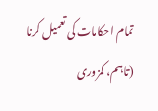تمام احکامات کی تعمیل کرنا (تاہم، کمزوری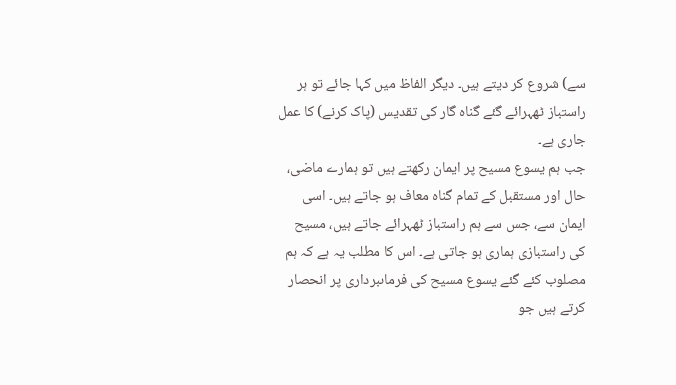سے) شروع کر دیتے ہیں۔ دیگر الفاظ میں کہا جائے تو ہر راستباز ٹھہرائے گئے گناہ گار کی تقدیس (پاک کرنے) کا عمل جاری ہے۔
جب ہم یسوع مسیح پر ایمان رکھتے ہیں تو ہمارے ماضی، حال اور مستقبل کے تمام گناہ معاف ہو جاتے ہیں۔ اسی ایمان سے، جس سے ہم راستباز ٹھہرائے جاتے ہیں، مسیح کی راستبازی ہماری ہو جاتی ہے۔ اس کا مطلب یہ ہے کہ ہم مصلوب کئے گئے یسوع مسیح کی فرماںبرداری پر انحصار کرتے ہیں جو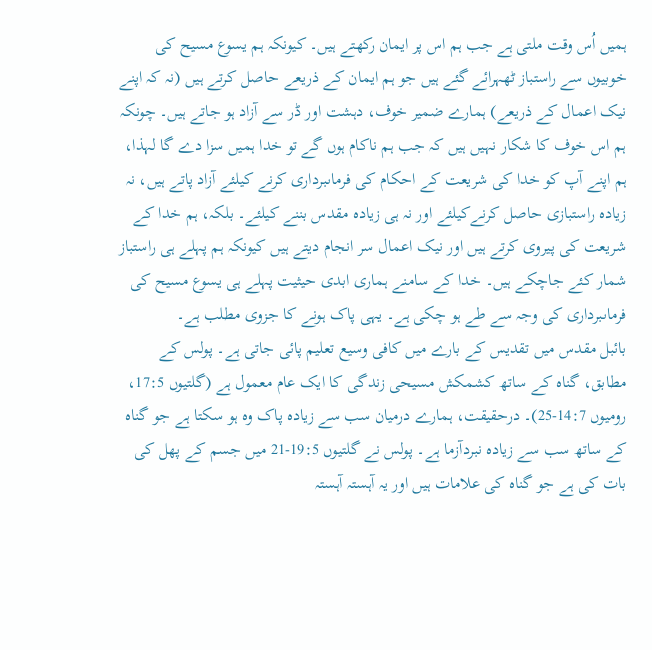ہمیں اُس وقت ملتی ہے جب ہم اس پر ایمان رکھتے ہیں۔ کیونکہ ہم یسوع مسیح کی خوبیوں سے راستباز ٹھہرائے گئے ہیں جو ہم ایمان کے ذریعے حاصل کرتے ہیں (نہ کہ اپنے نیک اعمال کے ذریعے) ہمارے ضمیر خوف، دہشت اور ڈر سے آزاد ہو جاتے ہیں۔ چونکہ ہم اس خوف کا شکار نہیں ہیں کہ جب ہم ناکام ہوں گے تو خدا ہمیں سزا دے گا لہذا، ہم اپنے آپ کو خدا کی شریعت کے احکام کی فرماںبرداری کرنے کیلئے آزاد پاتے ہیں، نہ زیادہ راستبازی حاصل کرنےکیلئے اور نہ ہی زیادہ مقدس بننے کیلئے۔ بلکہ، ہم خدا کے شریعت کی پیروی کرتے ہیں اور نیک اعمال سر انجام دیتے ہیں کیونکہ ہم پہلے ہی راستباز شمار کئے جاچکے ہیں۔ خدا کے سامنے ہماری ابدی حیثیت پہلے ہی یسوع مسیح کی فرماںبرداری کی وجہ سے طے ہو چکی ہے۔ یہی پاک ہونے کا جزوی مطلب ہے۔
بائبل مقدس میں تقدیس کے بارے میں کافی وسیع تعلیم پائی جاتی ہے۔ پولس کے مطابق، گناہ کے ساتھ کشمکش مسیحی زندگی کا ایک عام معمول ہے (گلتیوں 17:5، رومیوں 14:7-25)۔ درحقیقت، ہمارے درمیان سب سے زیادہ پاک وہ ہو سکتا ہے جو گناہ کے ساتھ سب سے زیادہ نبردآزما ہے۔ پولس نے گلتیوں 19:5-21 میں جسم کے پھل کی بات کی ہے جو گناہ کی علامات ہیں اور یہ آہستہ آہستہ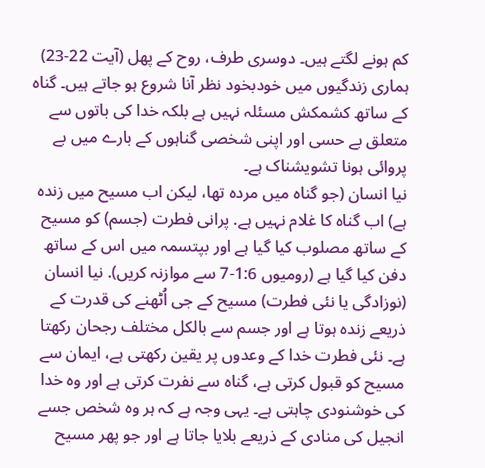کم ہونے لگتے ہیں۔ دوسری طرف، روح کے پھل (آیت 22-23) ہماری زندگیوں میں خودبخود نظر آنا شروع ہو جاتے ہیں۔ گناہ کے ساتھ کشمکش مسئلہ نہیں ہے بلکہ خدا کی باتوں سے متعلق بے حسی اور اپنی شخصی گناہوں کے بارے میں بے پروائی ہونا تشویشناک ہے۔
نیا انسان (جو گناہ میں مردہ تھا، لیکن اب مسیح میں زندہ ہے) اب گناہ کا غلام نہیں ہے. پرانی فطرت (جسم) کو مسیح کے ساتھ مصلوب کیا گیا ہے اور بپتسمہ میں اس کے ساتھ دفن کیا گیا ہے (رومیوں 1:6-7 سے موازنہ کریں). نیا انسان (نوزادگی یا نئی فطرت) مسیح کے جی اُٹھنے کی قدرت کے ذریعے زندہ ہوتا ہے اور جسم سے بالکل مختلف رجحان رکھتا ہے۔ نئی فطرت خدا کے وعدوں پر یقین رکھتی ہے، ایمان سے مسیح کو قبول کرتی ہے، گناہ سے نفرت کرتی ہے اور وہ خدا کی خوشنودی چاہتی ہے۔ یہی وجہ ہے کہ ہر وہ شخص جسے انجیل کی منادی کے ذریعے بلایا جاتا ہے اور جو پھر مسیح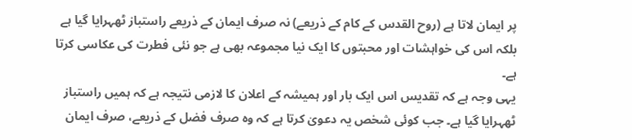پر ایمان لاتا ہے (روح القدس کے کام کے ذریعے) نہ صرف ایمان کے ذریعے راستباز ٹھہرایا گیا ہے بلکہ اس کی خواہشات اور محبتوں کا ایک نیا مجموعہ بھی ہے جو نئی فطرت کی عکاسی کرتا ہے۔
یہی وجہ ہے کہ تقدیس اس ایک بار اور ہمیشہ کے اعلان کا لازمی نتیجہ ہے کہ ہمیں راستباز ٹھہرایا گیا ہے۔ جب کوئی شخص یہ دعویٰ کرتا ہے کہ وہ صرف فضل کے ذریعے، صرف ایمان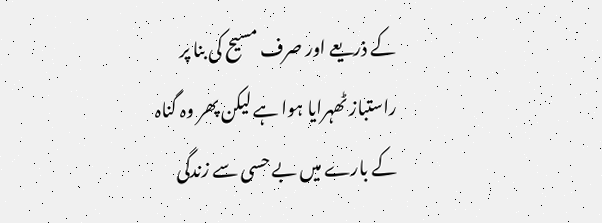کے ذریعے اور صرف مسیح کی بنا پر راستباز ٹھہرایا ہوا ہے لیکن پھر وہ گناہ کے بارے میں بے حسی سے زندگی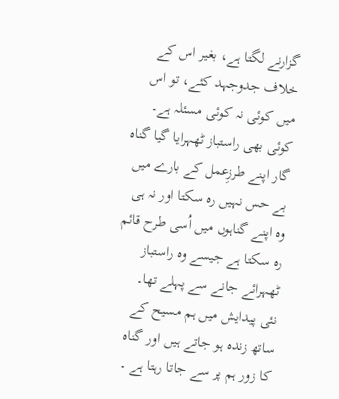گزارنے لگتا ہے، بغیر اس کے خلاف جدوجہد کئے، تو اس میں کوئی نہ کوئی مسئلہ ہے۔ کوئی بھی راستباز ٹھہرایا گیا گناہ گار اپنے طرزِعمل کے بارے میں بے حس نہیں رہ سکتا اور نہ ہی وہ اپنے گناہوں میں اُسی طرح قائم رہ سکتا ہے جیسے وہ راستباز ٹھہرائے جانے سے پہلے تھا۔
نئی پیدایش میں ہم مسیح کے ساتھ زندہ ہو جاتے ہیں اور گناہ کا زور ہم پر سے جاتا رہتا ہے ۔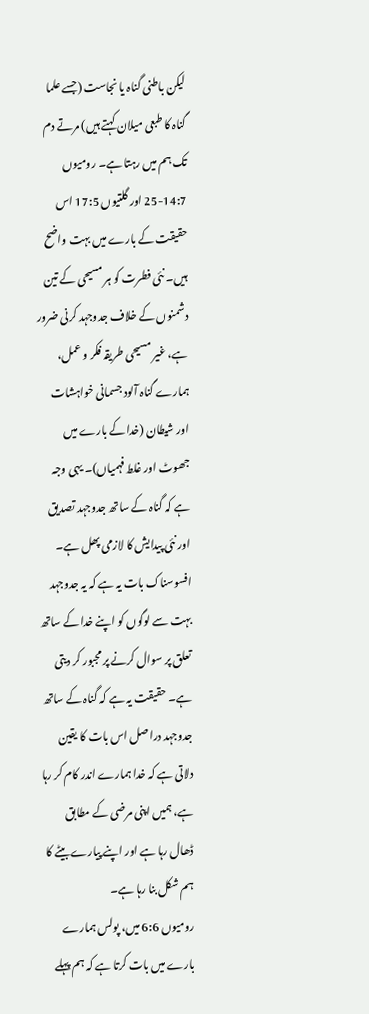لیکن باطنی گناہ یا نجاست (جسے علما گناہ کا طبعی میلان کہتے ہیں) مرتے دم تک ہم میں رہتا ہے۔ رومیوں 14:7-25 اور گلتیوں 17:5 اس حقیقت کے بارے میں بہت واضح ہیں۔ نئی فطرت کو ہر مسیحی کے تین دشمنوں کے خلاف جدوجہد کرنی ضرور ہے، غیر مسیحی طریقہ فکر و عمل، ہمارے گناہ آلود جسمانی خواہشات اور شیطان (خدا کے بارے میں جھوٹ اور غلط فہمیاں)۔ یہی وجہ ہے کہ گناہ کے ساتھ جدوجہد تصدیق اور نئی پیدایش کا لازمی پھل ہے۔ افسوسناک بات یہ ہے کہ یہ جدوجہد بہت سے لوگوں کو اپنے خدا کے ساتھ تعلق پر سوال کرنے پر مجبور کر دیتی ہے۔ حقیقت یہ ہے کہ گناہ کے ساتھ جدوجہد دراصل اس بات کا یقین دلاتی ہے کہ خدا ہمارے اندر کام کر رہا ہے، ہمیں اپنی مرضی کے مطابق ڈھال رہا ہے اور اپنے پیارے بیٹے کا ہم شکل بنا رہا ہے۔
رومیوں 6:6 میں، پولس ہمارے بارے میں بات کرتا ہے کہ ہم پہلے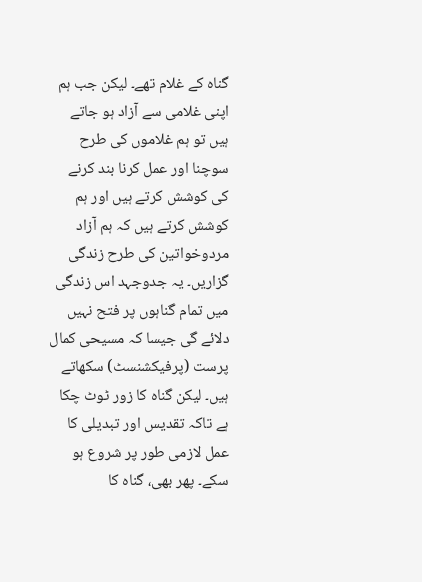گناہ کے غلام تھے۔ لیکن جب ہم اپنی غلامی سے آزاد ہو جاتے ہیں تو ہم غلاموں کی طرح سوچنا اور عمل کرنا بند کرنے کی کوشش کرتے ہیں اور ہم کوشش کرتے ہیں کہ ہم آزاد مردوخواتین کی طرح زندگی گزاریں۔ یہ جدوجہد اس زندگی میں تمام گناہوں پر فتح نہیں دلائے گی جیسا کہ مسیحی کمال پرست (پرفیکشنسٹ) سکھاتے ہیں۔ لیکن گناہ کا زور ٹوٹ چکا ہے تاکہ تقدیس اور تبدیلی کا عمل لازمی طور پر شروع ہو سکے۔ پھر بھی، گناہ کا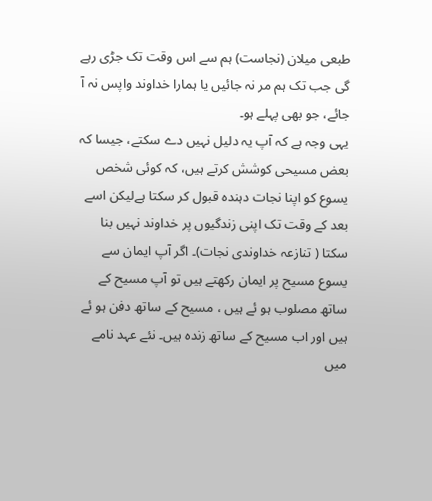طبعی میلان (نجاست) ہم سے اس وقت تک جڑی رہے گی جب تک ہم مر نہ جائیں یا ہمارا خداوند واپس نہ آ جائے، جو بھی پہلے ہو۔
یہی وجہ ہے کہ آپ یہ دلیل نہیں دے سکتے، جیسا کہ بعض مسیحی کوشش کرتے ہیں، کہ کوئی شخص یسوع کو اپنا نجات دہندہ قبول کر سکتا ہےلیکن اسے بعد کے وقت تک اپنی زندگیوں پر خداوند نہیں بنا سکتا ( تنازعہ خداوندی نجات)۔ اگر آپ ایمان سے یسوع مسیح پر ایمان رکھتے ہیں تو آپ مسیح کے ساتھ مصلوب ہو ئے ہیں ، مسیح کے ساتھ دفن ہو ئے ہیں اور اب مسیح کے ساتھ زندہ ہیں۔ نئے عہد نامے میں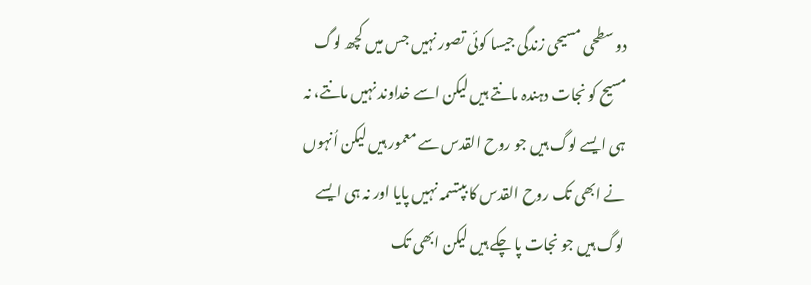دو سطحی مسیحی زندگی جیسا کوئی تصور نہیں جس میں کچھ لوگ مسیح کو نجات دہندہ مانتے ہیں لیکن اسے خداوند نہیں مانتے، نہ ہی ایسے لوگ ہیں جو روح القدس سے معمور ہیں لیکن اُنہوں نے ابھی تک روح القدس کا بپتسمہ نہیں پایا اور نہ ہی ایسے لوگ ہیں جو نجات پا چکے ہیں لیکن ابھی تک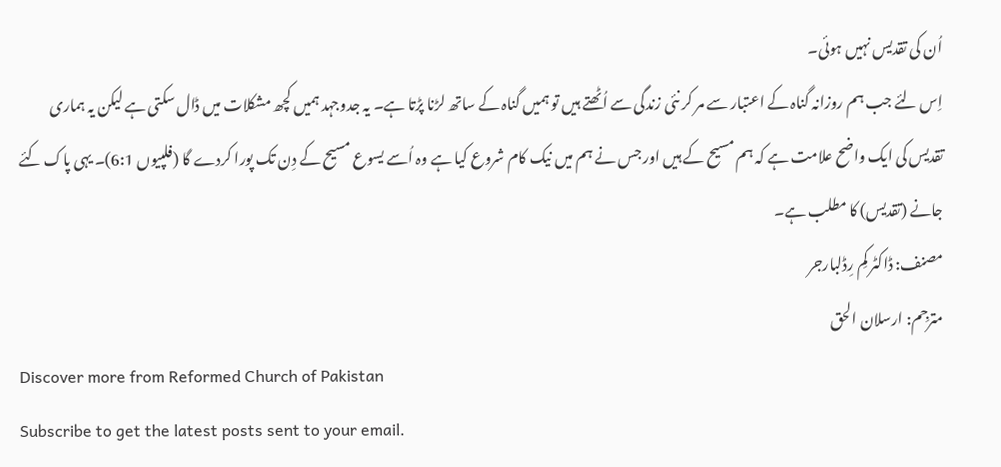اُن کی تقدیس نہیں ہوئی۔
اِس لئے جب ہم روزانہ گناہ کے اعتبار سے مر کر نئی زندگی سے اُٹھتے ہیں تو ہمیں گناہ کے ساتھ لڑنا پڑتا ہے۔ یہ جدوجہد ہمیں کچھ مشکلات میں ڈال سکتی ہے لیکن یہ ہماری تقدیس کی ایک واضح علامت ہے کہ ہم مسیح کے ہیں اور جس نے ہم میں نیک کام شروع کیا ہے وہ اُسے یسوع مسیح کے دِن تک پورا کردے گا (فلپیوں 6:1)۔ یہی پاک کئے جانے (تقدیس) کا مطلب ہے۔
مصنف: ڈاکٹر کِم رِڈلبارجر
مترجِم: ارسلان الحق
Discover more from Reformed Church of Pakistan
Subscribe to get the latest posts sent to your email.